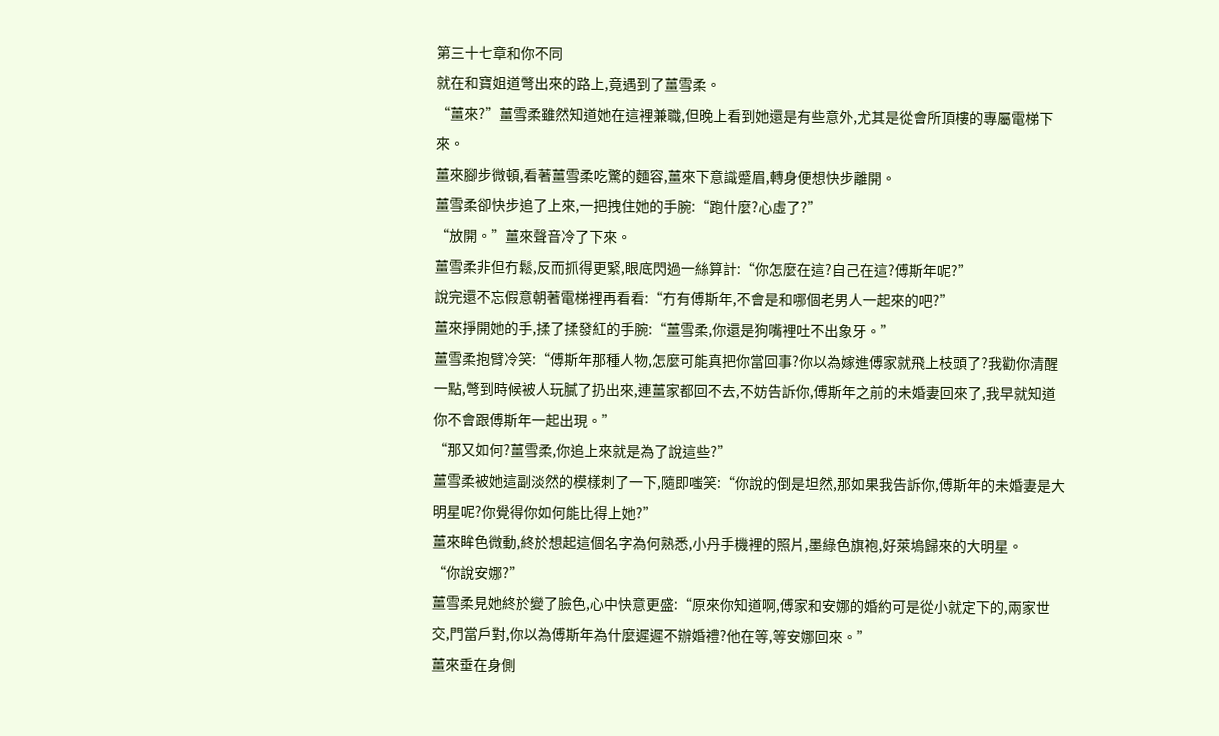第三十七章和你不同
就在和寶姐道彆出來的路上,竟遇到了薑雪柔。
“薑來?”薑雪柔雖然知道她在這裡兼職,但晚上看到她還是有些意外,尤其是從會所頂樓的專屬電梯下來。
薑來腳步微頓,看著薑雪柔吃驚的麵容,薑來下意識蹙眉,轉身便想快步離開。
薑雪柔卻快步追了上來,一把拽住她的手腕:“跑什麼?心虛了?”
“放開。”薑來聲音冷了下來。
薑雪柔非但冇鬆,反而抓得更緊,眼底閃過一絲算計:“你怎麼在這?自己在這?傅斯年呢?”
說完還不忘假意朝著電梯裡再看看:“冇有傅斯年,不會是和哪個老男人一起來的吧?”
薑來掙開她的手,揉了揉發紅的手腕:“薑雪柔,你還是狗嘴裡吐不出象牙。”
薑雪柔抱臂冷笑:“傅斯年那種人物,怎麼可能真把你當回事?你以為嫁進傅家就飛上枝頭了?我勸你清醒一點,彆到時候被人玩膩了扔出來,連薑家都回不去,不妨告訴你,傅斯年之前的未婚妻回來了,我早就知道你不會跟傅斯年一起出現。”
“那又如何?薑雪柔,你追上來就是為了說這些?”
薑雪柔被她這副淡然的模樣刺了一下,隨即嗤笑:“你說的倒是坦然,那如果我告訴你,傅斯年的未婚妻是大明星呢?你覺得你如何能比得上她?”
薑來眸色微動,終於想起這個名字為何熟悉,小丹手機裡的照片,墨綠色旗袍,好萊塢歸來的大明星。
“你說安娜?”
薑雪柔見她終於變了臉色,心中快意更盛:“原來你知道啊,傅家和安娜的婚約可是從小就定下的,兩家世交,門當戶對,你以為傅斯年為什麼遲遲不辦婚禮?他在等,等安娜回來。”
薑來垂在身側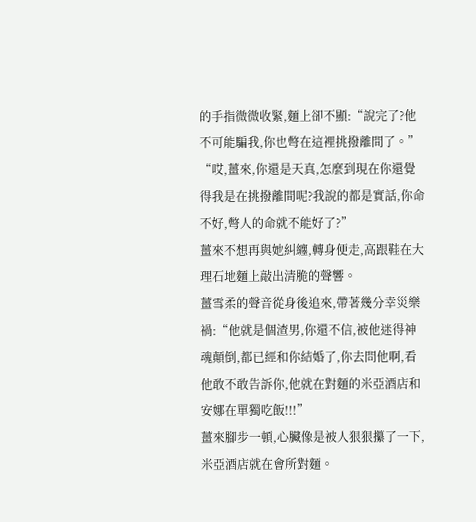的手指微微收緊,麵上卻不顯:“說完了?他不可能騙我,你也彆在這裡挑撥離間了。”
“哎,薑來,你還是天真,怎麼到現在你還覺得我是在挑撥離間呢?我說的都是實話,你命不好,彆人的命就不能好了?”
薑來不想再與她糾纏,轉身便走,高跟鞋在大理石地麵上敲出清脆的聲響。
薑雪柔的聲音從身後追來,帶著幾分幸災樂禍:“他就是個渣男,你還不信,被他迷得神魂顛倒,都已經和你結婚了,你去問他啊,看他敢不敢告訴你,他就在對麵的米亞酒店和安娜在單獨吃飯!!!”
薑來腳步一頓,心臟像是被人狠狠攥了一下,米亞酒店就在會所對麵。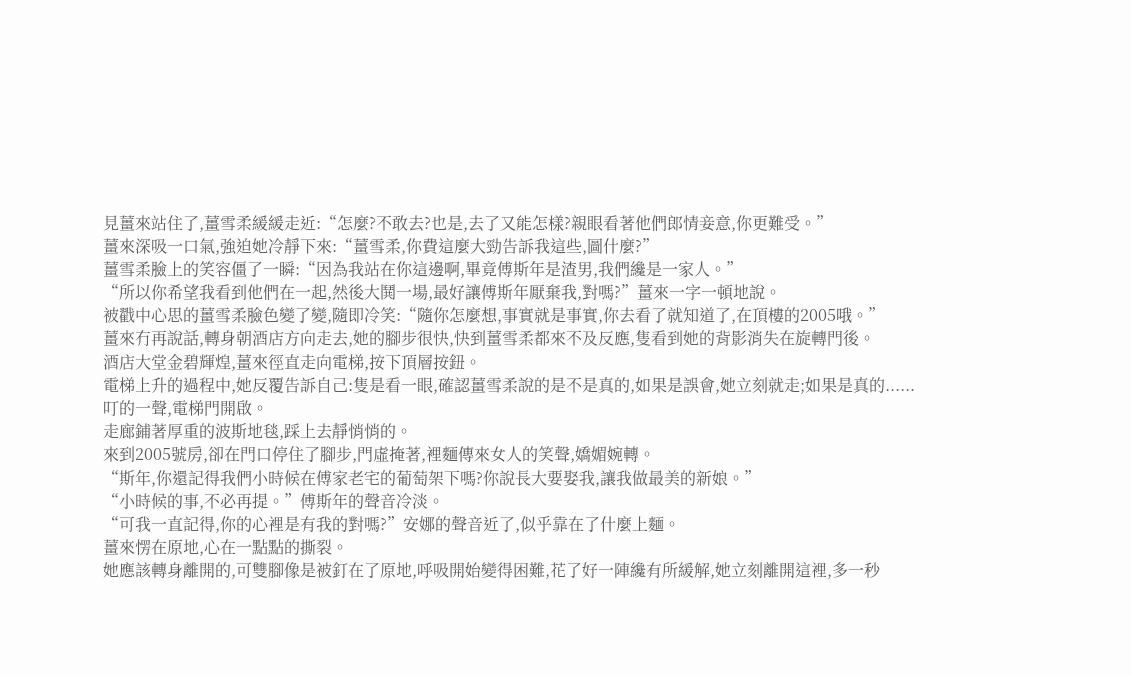見薑來站住了,薑雪柔緩緩走近:“怎麼?不敢去?也是,去了又能怎樣?親眼看著他們郎情妾意,你更難受。”
薑來深吸一口氣,強迫她冷靜下來:“薑雪柔,你費這麼大勁告訴我這些,圖什麼?”
薑雪柔臉上的笑容僵了一瞬:“因為我站在你這邊啊,畢竟傅斯年是渣男,我們纔是一家人。”
“所以你希望我看到他們在一起,然後大鬨一場,最好讓傅斯年厭棄我,對嗎?”薑來一字一頓地說。
被戳中心思的薑雪柔臉色變了變,隨即冷笑:“隨你怎麼想,事實就是事實,你去看了就知道了,在頂樓的2005哦。”
薑來冇再說話,轉身朝酒店方向走去,她的腳步很快,快到薑雪柔都來不及反應,隻看到她的背影消失在旋轉門後。
酒店大堂金碧輝煌,薑來徑直走向電梯,按下頂層按鈕。
電梯上升的過程中,她反覆告訴自己:隻是看一眼,確認薑雪柔說的是不是真的,如果是誤會,她立刻就走;如果是真的......
叮的一聲,電梯門開啟。
走廊鋪著厚重的波斯地毯,踩上去靜悄悄的。
來到2005號房,卻在門口停住了腳步,門虛掩著,裡麵傳來女人的笑聲,嬌媚婉轉。
“斯年,你還記得我們小時候在傅家老宅的葡萄架下嗎?你說長大要娶我,讓我做最美的新娘。”
“小時候的事,不必再提。”傅斯年的聲音冷淡。
“可我一直記得,你的心裡是有我的對嗎?”安娜的聲音近了,似乎靠在了什麼上麵。
薑來愣在原地,心在一點點的撕裂。
她應該轉身離開的,可雙腳像是被釘在了原地,呼吸開始變得困難,花了好一陣纔有所緩解,她立刻離開這裡,多一秒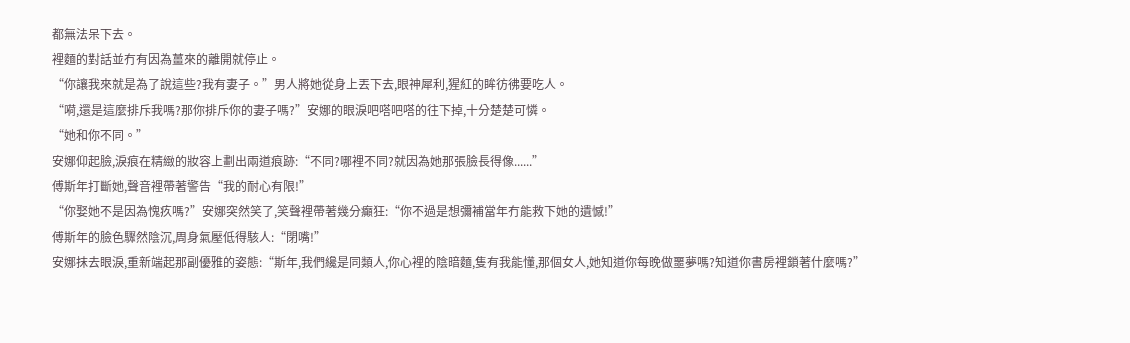都無法呆下去。
裡麵的對話並冇有因為薑來的離開就停止。
“你讓我來就是為了說這些?我有妻子。”男人將她從身上丟下去,眼神犀利,猩紅的眸彷彿要吃人。
“嗬,還是這麼排斥我嗎?那你排斥你的妻子嗎?”安娜的眼淚吧嗒吧嗒的往下掉,十分楚楚可憐。
“她和你不同。”
安娜仰起臉,淚痕在精緻的妝容上劃出兩道痕跡:“不同?哪裡不同?就因為她那張臉長得像......”
傅斯年打斷她,聲音裡帶著警告“我的耐心有限!”
“你娶她不是因為愧疚嗎?”安娜突然笑了,笑聲裡帶著幾分癲狂:“你不過是想彌補當年冇能救下她的遺憾!”
傅斯年的臉色驟然陰沉,周身氣壓低得駭人:“閉嘴!”
安娜抹去眼淚,重新端起那副優雅的姿態:“斯年,我們纔是同類人,你心裡的陰暗麵,隻有我能懂,那個女人,她知道你每晚做噩夢嗎?知道你書房裡鎖著什麼嗎?”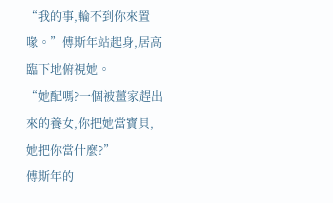“我的事,輪不到你來置喙。”傅斯年站起身,居高臨下地俯視她。
“她配嗎?一個被薑家趕出來的養女,你把她當寶貝,她把你當什麼?”
傅斯年的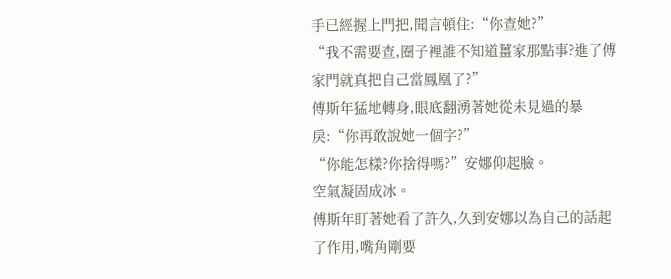手已經握上門把,聞言頓住:“你查她?”
“我不需要查,圈子裡誰不知道薑家那點事?進了傅家門就真把自己當鳳凰了?”
傅斯年猛地轉身,眼底翻湧著她從未見過的暴戾:“你再敢說她一個字?”
“你能怎樣?你捨得嗎?”安娜仰起臉。
空氣凝固成冰。
傅斯年盯著她看了許久,久到安娜以為自己的話起了作用,嘴角剛要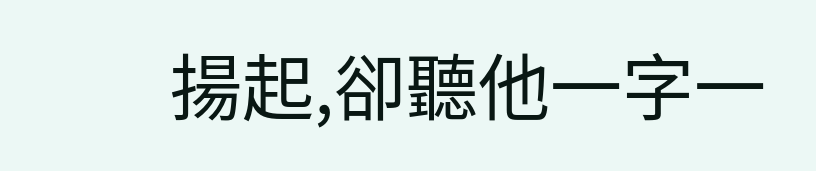揚起,卻聽他一字一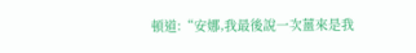頓道:“安娜,我最後說一次薑來是我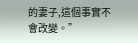的妻子,這個事實不會改變。”